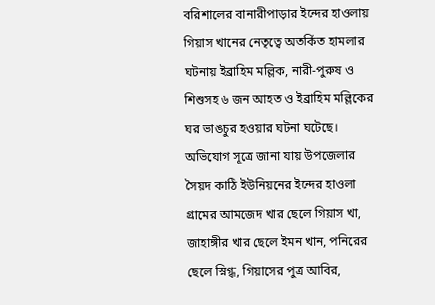বরিশালের বানারীপাড়ার ইন্দের হাওলায় গিয়াস খানের নেতৃত্বে অতর্কিত হামলার ঘটনায় ইব্রাহিম মল্লিক, নারী-পুরুষ ও শিশুসহ ৬ জন আহত ও ইব্রাহিম মল্লিকের ঘর ভাঙচুর হওয়ার ঘটনা ঘটেছে। অভিযোগ সূত্রে জানা যায় উপজেলার সৈয়দ কাঠি ইউনিয়নের ইন্দের হাওলা গ্রামের আমজেদ খার ছেলে গিয়াস খা, জাহাঙ্গীর খার ছেলে ইমন খান, পনিরের ছেলে স্নিগ্ধ, গিয়াসের পুত্র আবির,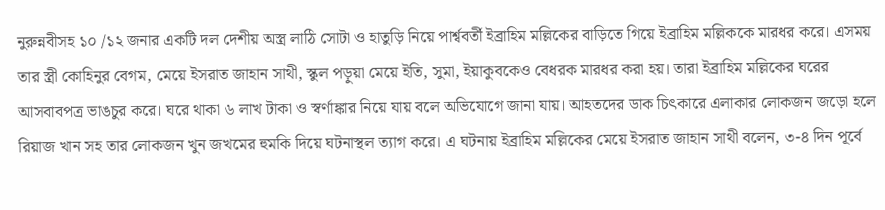নুরুন্নবীসহ ১০ /১২ জনার একটি দল দেশীয় অস্ত্র লাঠি সোটা ও হাতুড়ি নিয়ে পার্শ্ববর্তী ইব্রাহিম মল্লিকের বাড়িতে গিয়ে ইব্রাহিম মল্লিককে মারধর করে। এসময় তার স্ত্রী কোহিনুর বেগম, মেয়ে ইসরাত জাহান সাথী, স্কুল পড়ুয়া মেয়ে ইতি, সুমা, ইয়াকুবকেও বেধরক মারধর করা হয়। তারা ইব্রাহিম মল্লিকের ঘরের আসবাবপত্র ভাঙচুর করে। ঘরে থাকা ৬ লাখ টাকা ও স্বর্ণাঙ্কার নিয়ে যায় বলে অভিযোগে জানা যায়। আহতদের ডাক চিৎকারে এলাকার লোকজন জড়ো হলে রিয়াজ খান সহ তার লোকজন খুন জখমের হুমকি দিয়ে ঘটনাস্থল ত্যাগ করে। এ ঘটনায় ইব্রাহিম মল্লিকের মেয়ে ইসরাত জাহান সাথী বলেন, ৩-৪ দিন পূর্বে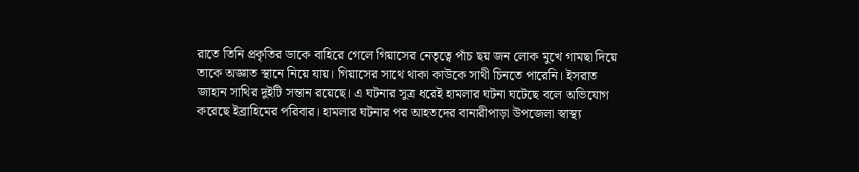রাতে তিনি প্রকৃতির ডাকে বাহিরে গেলে গিয়াসের নেতৃত্বে পাঁচ ছয় জন লোক মুখে গামছা দিয়ে তাকে অজ্ঞাত স্থানে নিয়ে যায়। গিয়াসের সাথে থাকা কাউকে সাথী চিনতে পারেনি। ইসরাত জাহান সাথির দুইটি সন্তান রয়েছে। এ ঘটনার সুত্র ধরেই হামলার ঘটনা ঘটেছে বলে অভিযোগ করেছে ইব্রাহিমের পরিবার। হামলার ঘটনার পর আহতদের বানারীপাড়া উপজেলা স্বাস্থ্য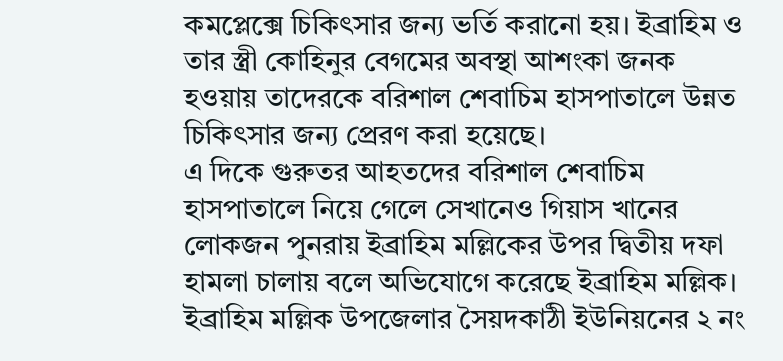কমপ্লেক্সে চিকিৎসার জন্য ভর্তি করানো হয়। ইব্রাহিম ও তার স্ত্রী কোহিনুর বেগমের অবস্থা আশংকা জনক হওয়ায় তাদেরকে বরিশাল শেবাচিম হাসপাতালে উন্নত চিকিৎসার জন্য প্রেরণ করা হয়েছে।
এ দিকে গুরুতর আহতদের বরিশাল শেবাচিম হাসপাতালে নিয়ে গেলে সেখানেও গিয়াস খানের লোকজন পুনরায় ইব্রাহিম মল্লিকের উপর দ্বিতীয় দফা হামলা চালায় বলে অভিযোগে করেছে ইব্রাহিম মল্লিক। ইব্রাহিম মল্লিক উপজেলার সৈয়দকাঠী ইউনিয়নের ২ নং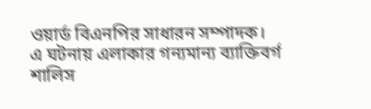ওয়ার্ড বিএনপির সাধারন সম্পাদক।
এ ঘটনায় এলাকার গন্যমান্য ব্যাক্তিবর্গ শালিস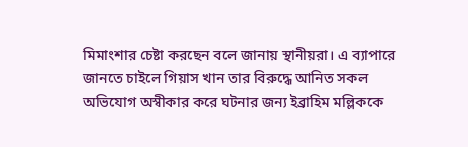মিমাংশার চেষ্টা করছেন বলে জানায় স্থানীয়রা। এ ব্যাপারে জানতে চাইলে গিয়াস খান তার বিরুদ্ধে আনিত সকল অভিযোগ অস্বীকার করে ঘটনার জন্য ইব্রাহিম মল্লিককে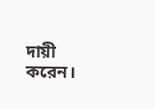দায়ী করেন।